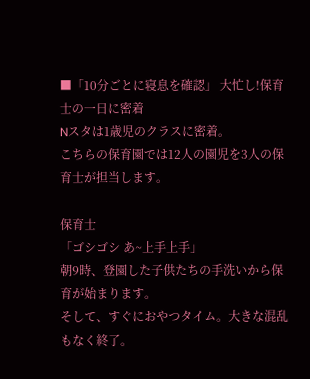■「10分ごとに寝息を確認」 大忙し!保育士の一日に密着
Nスタは1歳児のクラスに密着。
こちらの保育園では12人の園児を3人の保育士が担当します。

保育士
「ゴシゴシ あ~上手上手」
朝9時、登園した子供たちの手洗いから保育が始まります。
そして、すぐにおやつタイム。大きな混乱もなく終了。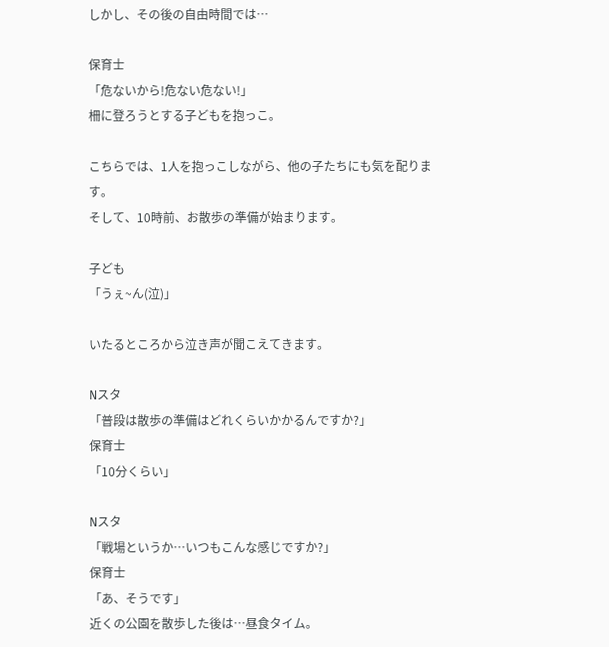しかし、その後の自由時間では…

保育士
「危ないから!危ない危ない!」
柵に登ろうとする子どもを抱っこ。

こちらでは、1人を抱っこしながら、他の子たちにも気を配ります。
そして、10時前、お散歩の準備が始まります。

子ども
「うぇ~ん(泣)」

いたるところから泣き声が聞こえてきます。

Nスタ
「普段は散歩の準備はどれくらいかかるんですか?」
保育士
「10分くらい」

Nスタ
「戦場というか…いつもこんな感じですか?」
保育士
「あ、そうです」
近くの公園を散歩した後は…昼食タイム。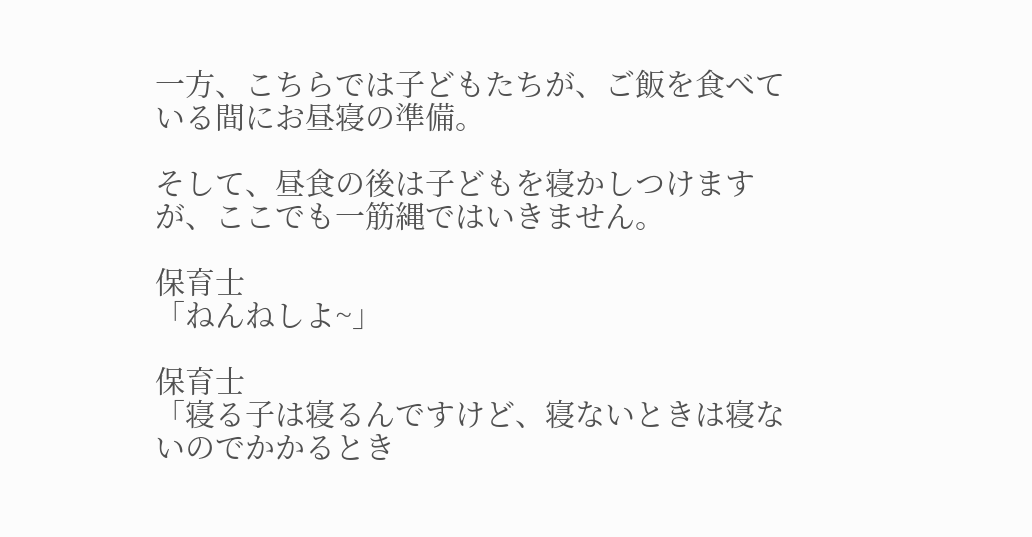一方、こちらでは子どもたちが、ご飯を食べている間にお昼寝の準備。

そして、昼食の後は子どもを寝かしつけますが、ここでも一筋縄ではいきません。

保育士
「ねんねしよ~」

保育士
「寝る子は寝るんですけど、寝ないときは寝ないのでかかるとき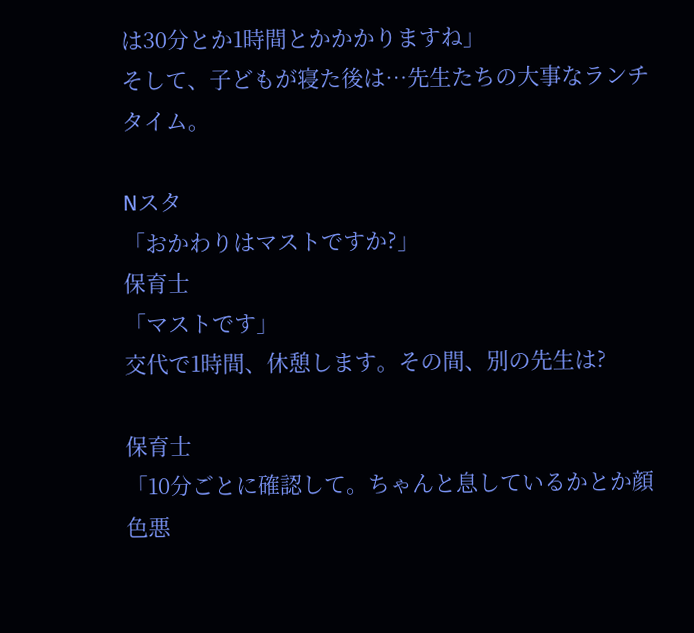は30分とか1時間とかかかりますね」
そして、子どもが寝た後は…先生たちの大事なランチタイム。

Nスタ
「おかわりはマストですか?」
保育士
「マストです」
交代で1時間、休憩します。その間、別の先生は?

保育士
「10分ごとに確認して。ちゃんと息しているかとか顔色悪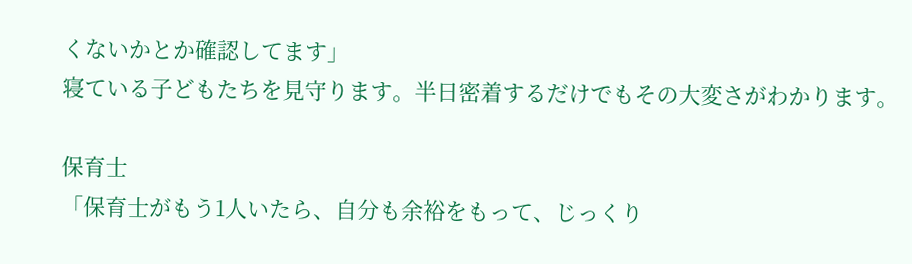くないかとか確認してます」
寝ている子どもたちを見守ります。半日密着するだけでもその大変さがわかります。

保育士
「保育士がもう1人いたら、自分も余裕をもって、じっくり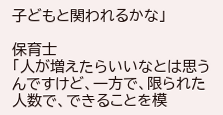子どもと関われるかな」

保育士
「人が増えたらいいなとは思うんですけど、一方で、限られた人数で、できることを模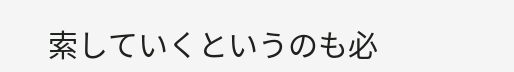索していくというのも必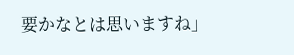要かなとは思いますね」